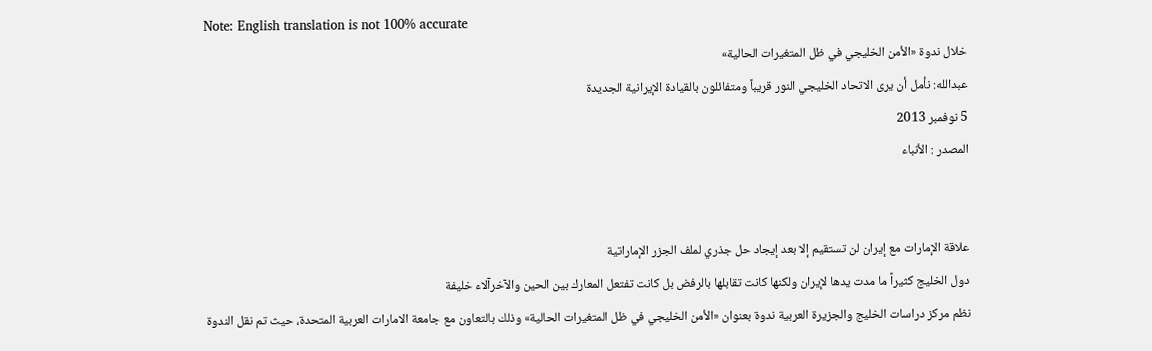Note: English translation is not 100% accurate
خلال ندوة «الأمن الخليجي في ظل المتغيرات الحالية»
عبدالله: نأمل أن يرى الاتحاد الخليجي النور قريباً ومتفائلون بالقيادة الإيرانية الجديدة
5 نوفمبر 2013
المصدر : الأنباء


علاقة الإمارات مع إيران لن تستقيم إلا بعد إيجاد حل جذري لملف الجزر الإماراتية
دول الخليج كثيراً ما مدت يدها لإيران ولكنها كانت تقابلها بالرفض بل كانت تفتعل المعارك بين الحين والآخرآلاء خليفة
نظم مركز دراسات الخليج والجزيرة العربية ندوة بعنوان «الأمن الخليجي في ظل المتغيرات الحالية» وذلك بالتعاون مع جامعة الامارات العربية المتحدة، حيث تم نقل الندوة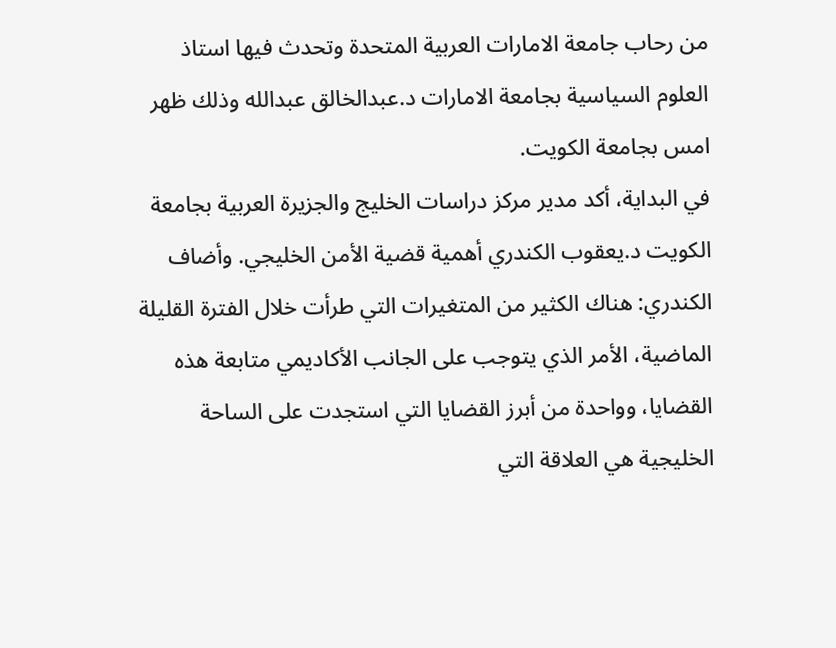من رحاب جامعة الامارات العربية المتحدة وتحدث فيها استاذ العلوم السياسية بجامعة الامارات د.عبدالخالق عبدالله وذلك ظهر امس بجامعة الكويت.
في البداية، أكد مدير مركز دراسات الخليج والجزيرة العربية بجامعة الكويت د.يعقوب الكندري أهمية قضية الأمن الخليجي. وأضاف الكندري: هناك الكثير من المتغيرات التي طرأت خلال الفترة القليلة الماضية، الأمر الذي يتوجب على الجانب الأكاديمي متابعة هذه القضايا، وواحدة من أبرز القضايا التي استجدت على الساحة الخليجية هي العلاقة التي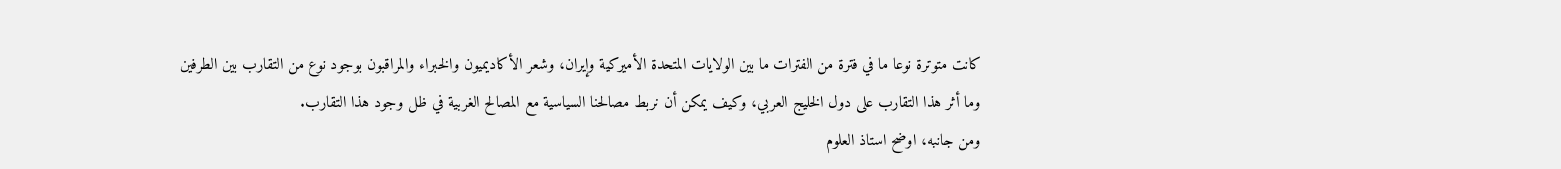كانت متوترة نوعا ما في فترة من الفترات ما بين الولايات المتحدة الأميركية وإيران، وشعر الأكاديميون والخبراء والمراقبون بوجود نوع من التقارب بين الطرفين وما أثر هذا التقارب على دول الخليج العربي، وكيف يمكن أن نربط مصالحنا السياسية مع المصالح الغربية في ظل وجود هذا التقارب.
ومن جانبه، اوضح استاذ العلوم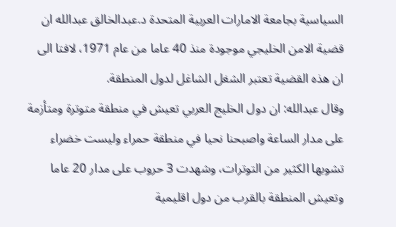السياسية بجامعة الامارات العربية المتحدة د.عبدالخالق عبدالله ان قضية الامن الخليجي موجودة منذ 40 عاما من عام 1971، لافتا الى ان هذه القضية تعتبر الشغل الشاغل لدول المنطقة.
وقال عبدالله: ان دول الخليج العربي تعيش في منطقة متوترة ومتأزمة على مدار الساعة واصبحنا نحيا في منطقة حمراء وليست خضراء تشوبها الكثير من التوترات، وشهدت 3 حروب على مدار 20 عاما وتعيش المنطقة بالقرب من دول اقليمية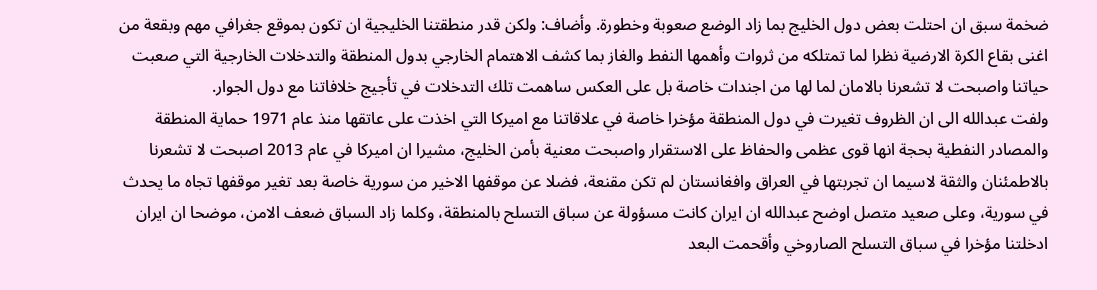ضخمة سبق ان احتلت بعض دول الخليج بما زاد الوضع صعوبة وخطورة. وأضاف: ولكن قدر منطقتنا الخليجية ان تكون بموقع جغرافي مهم وبقعة من اغنى بقاع الكرة الارضية نظرا لما تمتلكه من ثروات وأهمها النفط والغاز بما كشف الاهتمام الخارجي بدول المنطقة والتدخلات الخارجية التي صعبت حياتنا واصبحت لا تشعرنا بالامان لما لها من اجندات خاصة بل على العكس ساهمت تلك التدخلات في تأجيج خلافاتنا مع دول الجوار.
ولفت عبدالله الى ان الظروف تغيرت في دول المنطقة مؤخرا خاصة في علاقاتنا مع اميركا التي اخذت على عاتقها منذ عام 1971 حماية المنطقة والمصادر النفطية بحجة انها قوى عظمى والحفاظ على الاستقرار واصبحت معنية بأمن الخليج، مشيرا ان اميركا في عام 2013 اصبحت لا تشعرنا بالاطمئنان والثقة لاسيما ان تجربتها في العراق وافغانستان لم تكن مقنعة، فضلا عن موقفها الاخير من سورية خاصة بعد تغير موقفها تجاه ما يحدث في سورية، وعلى صعيد متصل اوضح عبدالله ان ايران كانت مسؤولة عن سباق التسلح بالمنطقة، وكلما زاد السباق ضعف الامن، موضحا ان ايران ادخلتنا مؤخرا في سباق التسلح الصاروخي وأقحمت البعد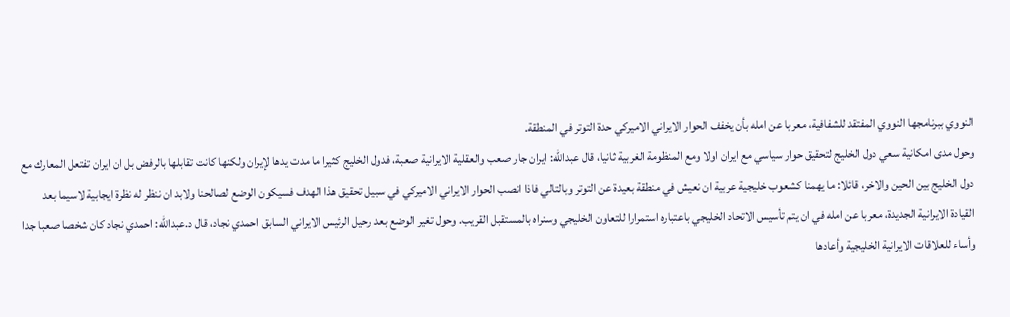النووي ببرنامجها النووي المفتقد للشفافية، معربا عن امله بأن يخفف الحوار الايراني الاميركي حدة التوتر في المنطقة.
وحول مدى امكانية سعي دول الخليج لتحقيق حوار سياسي مع ايران اولا ومع المنظومة الغربية ثانيا، قال عبدالله: ايران جار صعب والعقلية الايرانية صعبة، فدول الخليج كثيرا ما مدت يدها لإيران ولكنها كانت تقابلها بالرفض بل ان ايران تفتعل المعارك مع دول الخليج بين الحين والاخر، قائلا: ما يهمنا كشعوب خليجية عربية ان نعيش في منطقة بعيدة عن التوتر وبالتالي فاذا انصب الحوار الايراني الاميركي في سبيل تحقيق هذا الهدف فسيكون الوضع لصالحنا ولابد ان ننظر له نظرة ايجابية لاسيما بعد القيادة الايرانية الجديدة، معربا عن امله في ان يتم تأسيس الاتحاد الخليجي باعتباره استمرارا للتعاون الخليجي وسنراه بالمستقبل القريب. وحول تغير الوضع بعد رحيل الرئيس الايراني السابق احمدي نجاد، قال د.عبدالله: احمدي نجاد كان شخصا صعبا جدا وأساء للعلاقات الايرانية الخليجية وأعادها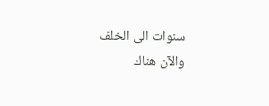سنوات الى الخلف والآن هناك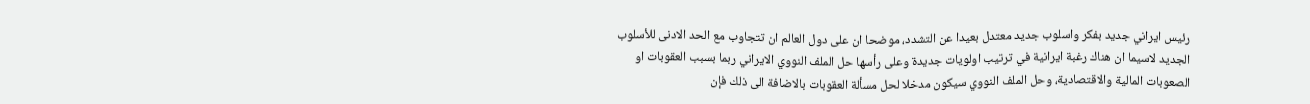رئيس ايراني جديد بفكر واسلوب جديد معتدل بعيدا عن التشدد، موضحا ان على دول العالم ان تتجاوب مع الحد الادنى للأسلوب الجديد لاسيما ان هناك رغبة ايرانية في ترتيب اولويات جديدة وعلى رأسها حل الملف النووي الايراني ربما بسبب العقوبات او الصعوبات المالية والاقتصادية، وحل الملف النووي سيكون مدخلا لحل مسألة العقوبات بالاضافة الى ذلك فإن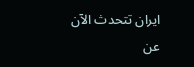ايران تتحدث الآن عن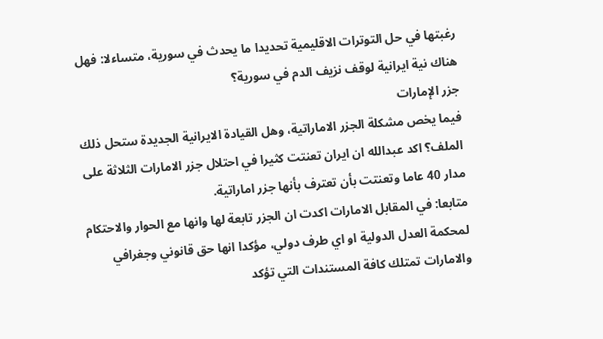رغبتها في حل التوترات الاقليمية تحديدا ما يحدث في سورية، متساءلا: فهل هناك نية ايرانية لوقف نزيف الدم في سورية؟
جزر الإمارات
فيما يخص مشكلة الجزر الاماراتية، وهل القيادة الايرانية الجديدة ستحل ذلك الملف؟ اكد عبدالله ان ايران تعنتت كثيرا في احتلال جزر الامارات الثلاثة على مدار 40 عاما وتعنتت بأن تعترف بأنها جزر اماراتية.
متابعا: في المقابل الامارات اكدت ان الجزر تابعة لها وانها مع الحوار والاحتكام لمحكمة العدل الدولية او اي طرف دولي، مؤكدا انها حق قانوني وجغرافي والامارات تمتلك كافة المستندات التي تؤكد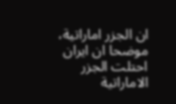ان الجزر اماراتية، موضحا ان ايران احتلت الجزر الاماراتية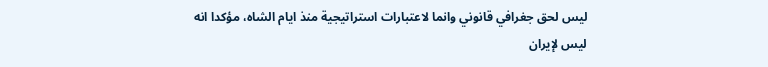ليس لحق جغرافي قانوني وانما لاعتبارات استراتيجية منذ ايام الشاه، مؤكدا انه ليس لإيران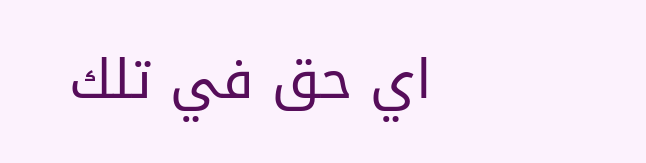اي حق في تلك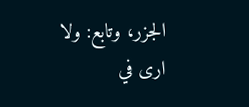الجزر، وتابع: ولا ارى في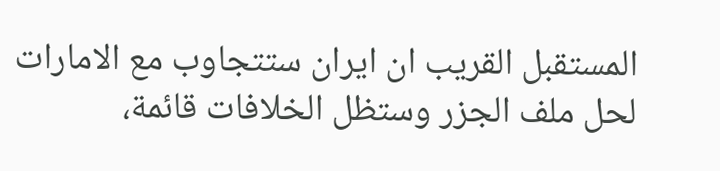المستقبل القريب ان ايران ستتجاوب مع الامارات لحل ملف الجزر وستظل الخلافات قائمة،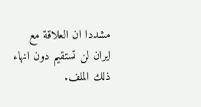مشددا ان العلاقة مع ايران لن تستقيم دون انهاء ذلك الملف.